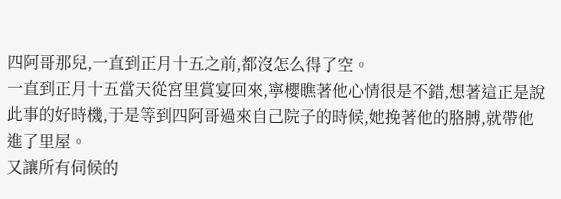四阿哥那兒,一直到正月十五之前,都沒怎么得了空。
一直到正月十五當天從宮里賞宴回來,寧櫻瞧著他心情很是不錯,想著這正是說此事的好時機,于是等到四阿哥過來自己院子的時候,她挽著他的胳膊,就帶他進了里屋。
又讓所有伺候的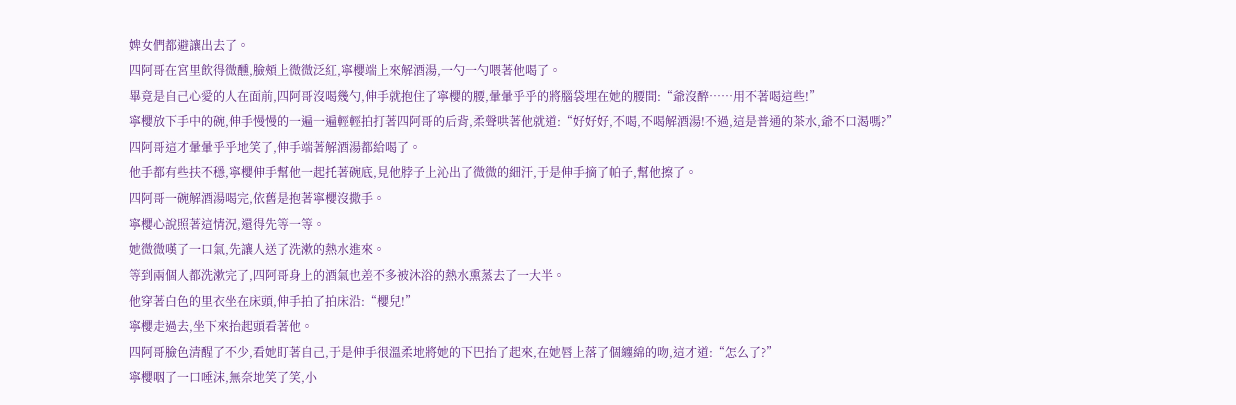婢女們都避讓出去了。
四阿哥在宮里飲得微醺,臉頰上微微泛紅,寧櫻端上來解酒湯,一勺一勺喂著他喝了。
畢竟是自己心愛的人在面前,四阿哥沒喝幾勺,伸手就抱住了寧櫻的腰,暈暈乎乎的將腦袋埋在她的腰間:“爺沒醉……用不著喝這些!”
寧櫻放下手中的碗,伸手慢慢的一遍一遍輕輕拍打著四阿哥的后背,柔聲哄著他就道:“好好好,不喝,不喝解酒湯!不過,這是普通的茶水,爺不口渴嗎?”
四阿哥這才暈暈乎乎地笑了,伸手端著解酒湯都給喝了。
他手都有些扶不穩,寧櫻伸手幫他一起托著碗底,見他脖子上沁出了微微的細汗,于是伸手摘了帕子,幫他擦了。
四阿哥一碗解酒湯喝完,依舊是抱著寧櫻沒撒手。
寧櫻心說照著這情況,還得先等一等。
她微微嘆了一口氣,先讓人送了洗漱的熱水進來。
等到兩個人都洗漱完了,四阿哥身上的酒氣也差不多被沐浴的熱水熏蒸去了一大半。
他穿著白色的里衣坐在床頭,伸手拍了拍床沿:“櫻兒!”
寧櫻走過去,坐下來抬起頭看著他。
四阿哥臉色清醒了不少,看她盯著自己,于是伸手很溫柔地將她的下巴抬了起來,在她唇上落了個纏綿的吻,這才道:“怎么了?”
寧櫻咽了一口唾沫,無奈地笑了笑,小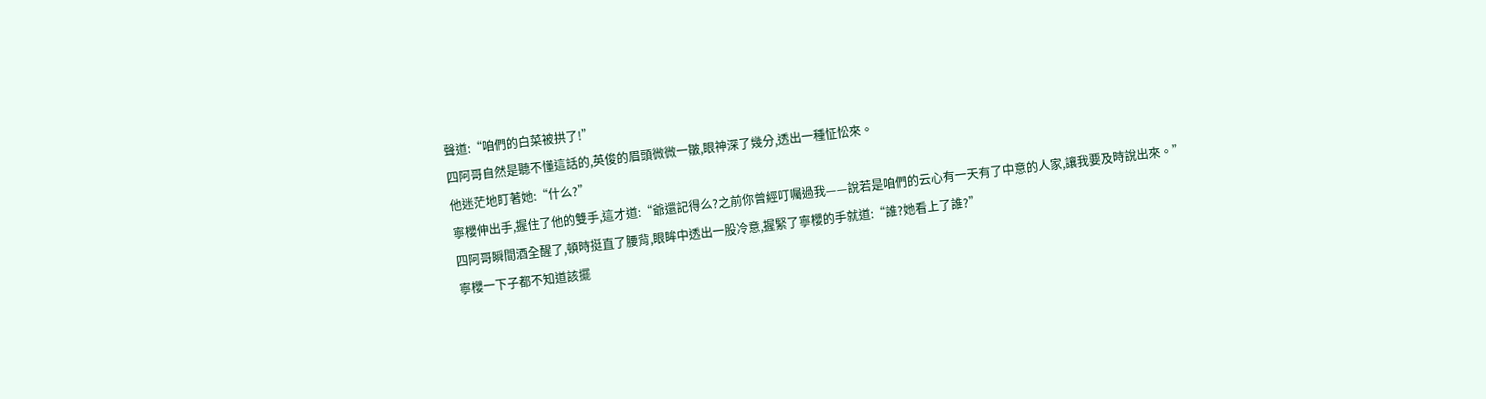聲道:“咱們的白菜被拱了!”
四阿哥自然是聽不懂這話的,英俊的眉頭微微一皺,眼神深了幾分,透出一種怔忪來。
他迷茫地盯著她:“什么?”
寧櫻伸出手,握住了他的雙手,這才道:“爺還記得么?之前你曾經叮囑過我——說若是咱們的云心有一天有了中意的人家,讓我要及時說出來。”
四阿哥瞬間酒全醒了,頓時挺直了腰背,眼眸中透出一股冷意,握緊了寧櫻的手就道:“誰?她看上了誰?”
寧櫻一下子都不知道該擺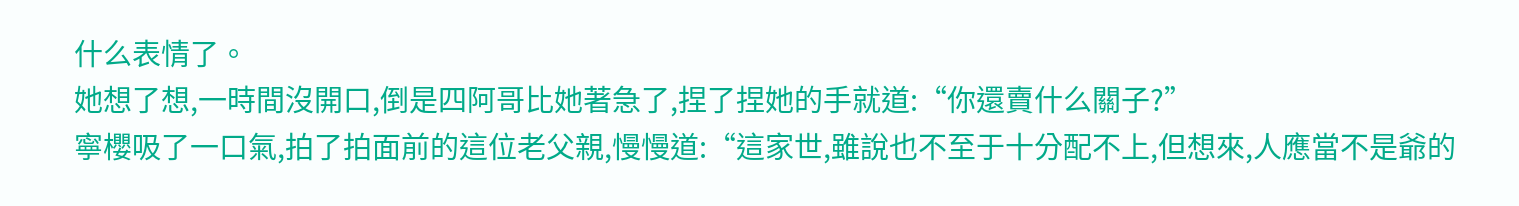什么表情了。
她想了想,一時間沒開口,倒是四阿哥比她著急了,捏了捏她的手就道:“你還賣什么關子?”
寧櫻吸了一口氣,拍了拍面前的這位老父親,慢慢道:“這家世,雖說也不至于十分配不上,但想來,人應當不是爺的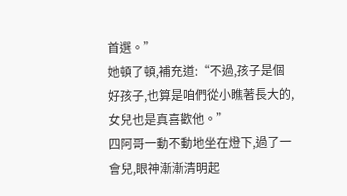首選。”
她頓了頓,補充道:“不過,孩子是個好孩子,也算是咱們從小瞧著長大的,女兒也是真喜歡他。”
四阿哥一動不動地坐在燈下,過了一會兒,眼神漸漸清明起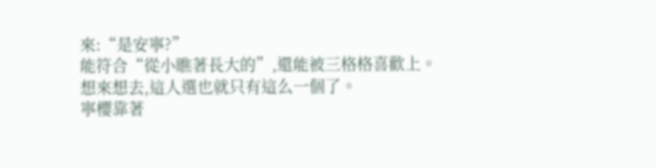來:“是安寧?”
能符合“從小瞧著長大的”,還能被三格格喜歡上。
想來想去,這人選也就只有這么一個了。
寧櫻靠著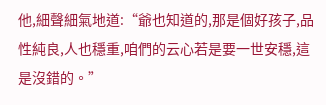他,細聲細氣地道:“爺也知道的,那是個好孩子,品性純良,人也穩重,咱們的云心若是要一世安穩,這是沒錯的。”